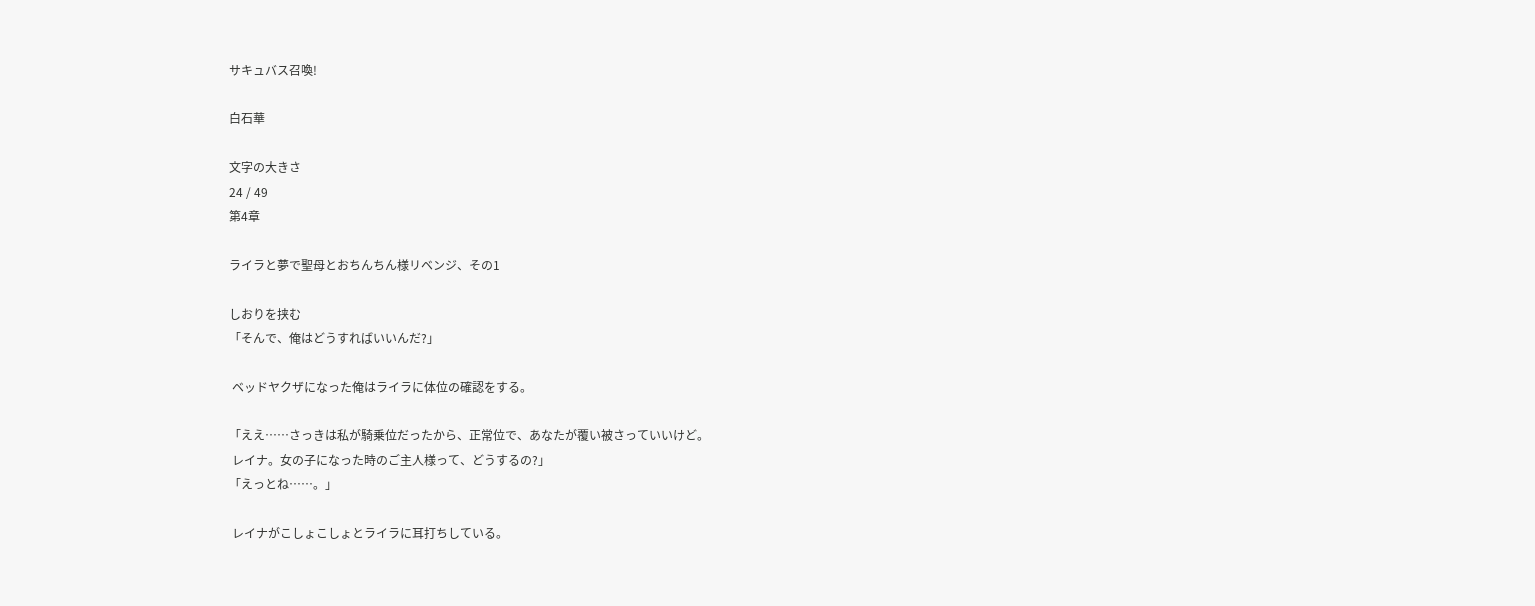サキュバス召喚!

白石華

文字の大きさ
24 / 49
第4章

ライラと夢で聖母とおちんちん様リベンジ、その1

しおりを挟む
「そんで、俺はどうすればいいんだ?」

 ベッドヤクザになった俺はライラに体位の確認をする。

「ええ……さっきは私が騎乗位だったから、正常位で、あなたが覆い被さっていいけど。
 レイナ。女の子になった時のご主人様って、どうするの?」
「えっとね……。」

 レイナがこしょこしょとライラに耳打ちしている。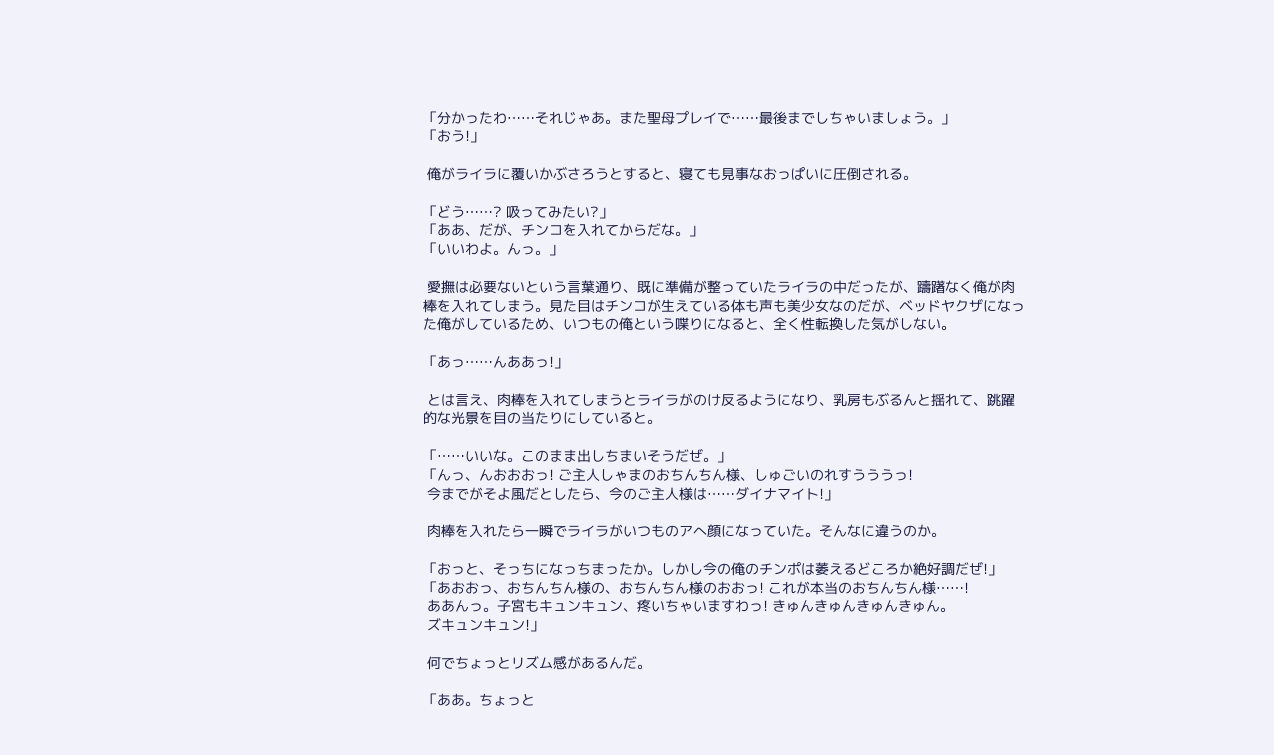「分かったわ……それじゃあ。また聖母プレイで……最後までしちゃいましょう。」
「おう!」

 俺がライラに覆いかぶさろうとすると、寝ても見事なおっぱいに圧倒される。

「どう……? 吸ってみたい?」
「ああ、だが、チンコを入れてからだな。」
「いいわよ。んっ。」

 愛撫は必要ないという言葉通り、既に準備が整っていたライラの中だったが、躊躇なく俺が肉棒を入れてしまう。見た目はチンコが生えている体も声も美少女なのだが、ベッドヤクザになった俺がしているため、いつもの俺という喋りになると、全く性転換した気がしない。

「あっ……んああっ!」

 とは言え、肉棒を入れてしまうとライラがのけ反るようになり、乳房もぶるんと揺れて、跳躍的な光景を目の当たりにしていると。

「……いいな。このまま出しちまいそうだぜ。」
「んっ、んおおおっ! ご主人しゃまのおちんちん様、しゅごいのれすうううっ!
 今までがそよ風だとしたら、今のご主人様は……ダイナマイト!」

 肉棒を入れたら一瞬でライラがいつものアへ顔になっていた。そんなに違うのか。

「おっと、そっちになっちまったか。しかし今の俺のチンポは萎えるどころか絶好調だぜ!」
「あおおっ、おちんちん様の、おちんちん様のおおっ! これが本当のおちんちん様……!
 ああんっ。子宮もキュンキュン、疼いちゃいますわっ! きゅんきゅんきゅんきゅん。
 ズキュンキュン!」

 何でちょっとリズム感があるんだ。

「ああ。ちょっと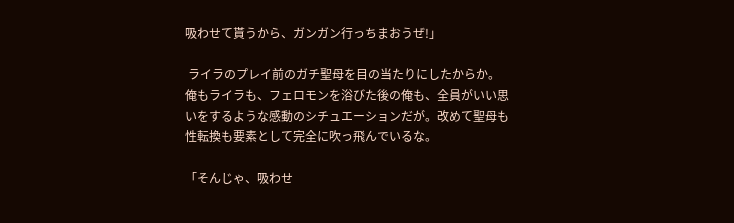吸わせて貰うから、ガンガン行っちまおうぜ!」

 ライラのプレイ前のガチ聖母を目の当たりにしたからか。俺もライラも、フェロモンを浴びた後の俺も、全員がいい思いをするような感動のシチュエーションだが。改めて聖母も性転換も要素として完全に吹っ飛んでいるな。

「そんじゃ、吸わせ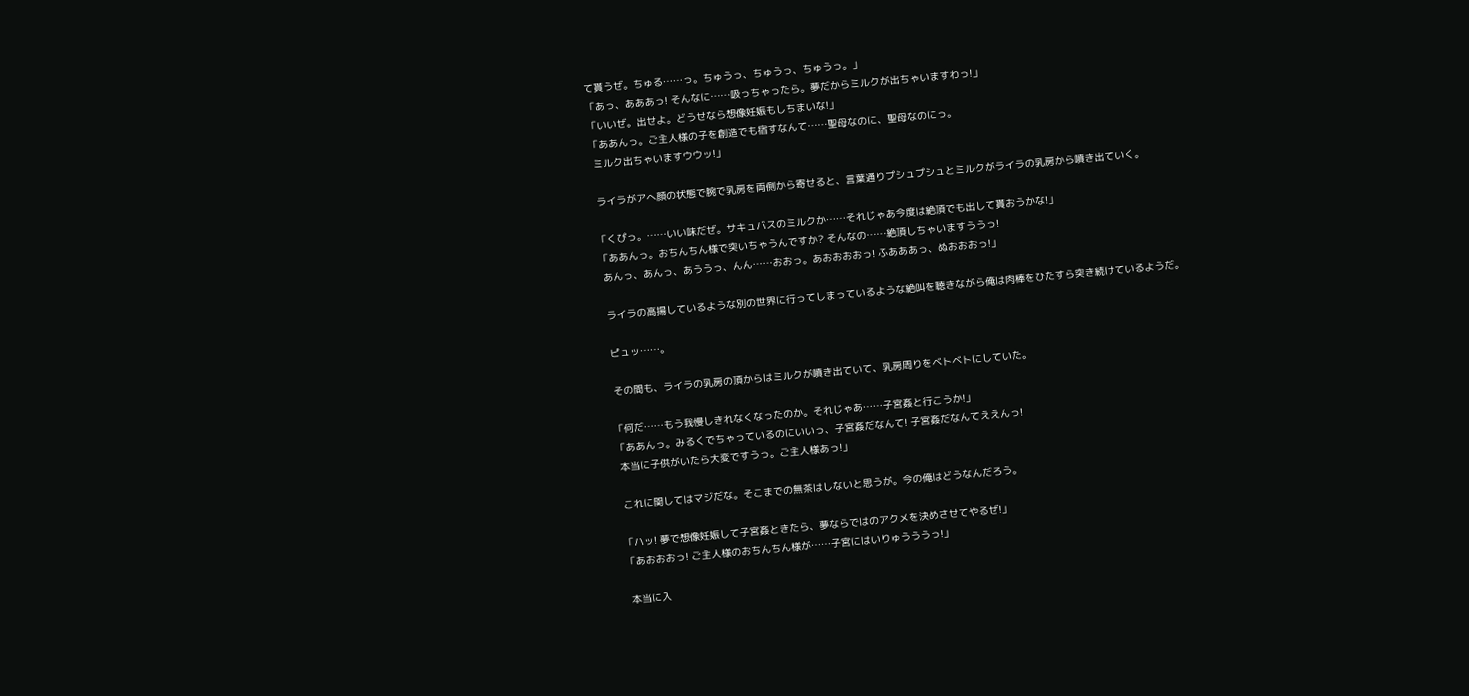て貰うぜ。ちゅる……っ。ちゅうっ、ちゅうっ、ちゅうっ。」
「あっ、あああっ! そんなに……吸っちゃったら。夢だからミルクが出ちゃいますわっ!」
「いいぜ。出せよ。どうせなら想像妊娠もしちまいな!」
「ああんっ。ご主人様の子を創造でも宿すなんて……聖母なのに、聖母なのにっ。
 ミルク出ちゃいますウウッ!」

 ライラがアへ顔の状態で腕で乳房を両側から寄せると、言葉通りプシュプシュとミルクがライラの乳房から噴き出ていく。

「くぴっ。……いい味だぜ。サキュバスのミルクか……それじゃあ今度は絶頂でも出して貰おうかな!」
「ああんっ。おちんちん様で突いちゃうんですか? そんなの……絶頂しちゃいますううっ!
 あんっ、あんっ、あううっ、んん……おおっ。あおおおおっ! ふあああっ、ぬおおおっ!」

 ライラの高揚しているような別の世界に行ってしまっているような絶叫を聴きながら俺は肉棒をひたすら突き続けているようだ。

 ピュッ……。

 その間も、ライラの乳房の頂からはミルクが噴き出ていて、乳房周りをベトベトにしていた。

「何だ……もう我慢しきれなくなったのか。それじゃあ……子宮姦と行こうか!」
「ああんっ。みるくでちゃっているのにいいっ、子宮姦だなんて! 子宮姦だなんてええんっ!
 本当に子供がいたら大変ですうっ。ご主人様あっ!」

 これに関してはマジだな。そこまでの無茶はしないと思うが。今の俺はどうなんだろう。

「ハッ! 夢で想像妊娠して子宮姦ときたら、夢ならではのアクメを決めさせてやるぜ!」
「あおおおっ! ご主人様のおちんちん様が……子宮にはいりゅうううっ!」

 本当に入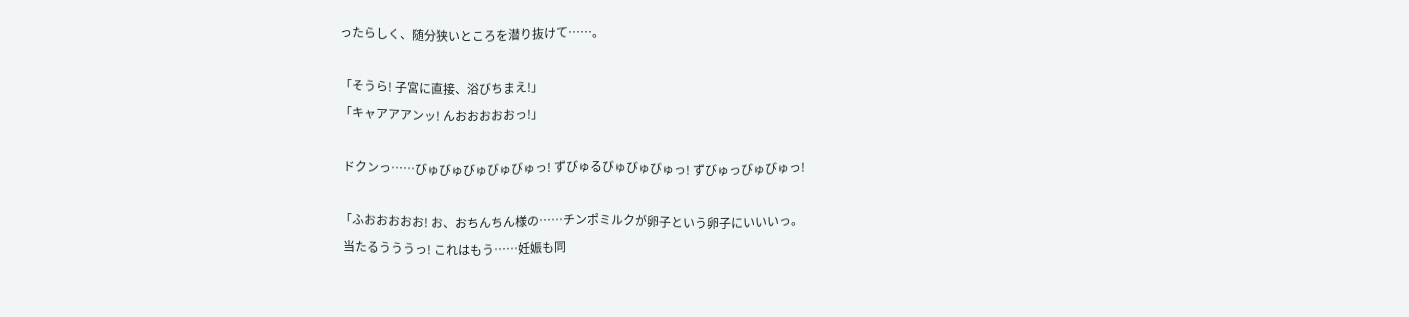ったらしく、随分狭いところを潜り抜けて……。

「そうら! 子宮に直接、浴びちまえ!」
「キャアアアンッ! んおおおおおっ!」

 ドクンっ……びゅびゅびゅびゅびゅっ! ずびゅるびゅびゅびゅっ! ずびゅっびゅびゅっ!

「ふおおおおお! お、おちんちん様の……チンポミルクが卵子という卵子にいいいっ。
 当たるうううっ! これはもう……妊娠も同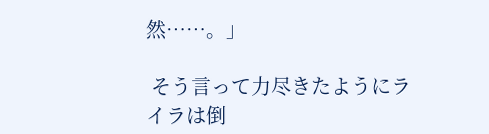然……。」

 そう言って力尽きたようにライラは倒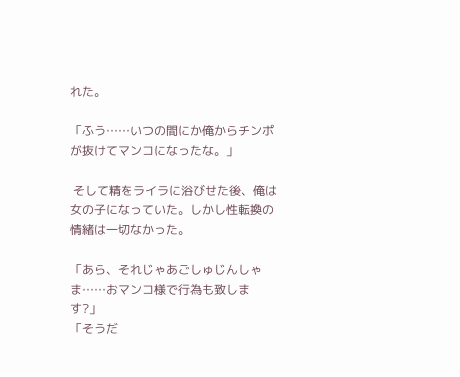れた。

「ふう……いつの間にか俺からチンポが抜けてマンコになったな。」

 そして精をライラに浴びせた後、俺は女の子になっていた。しかし性転換の情緒は一切なかった。

「あら、それじゃあごしゅじんしゃま……おマンコ様で行為も致します?」
「そうだ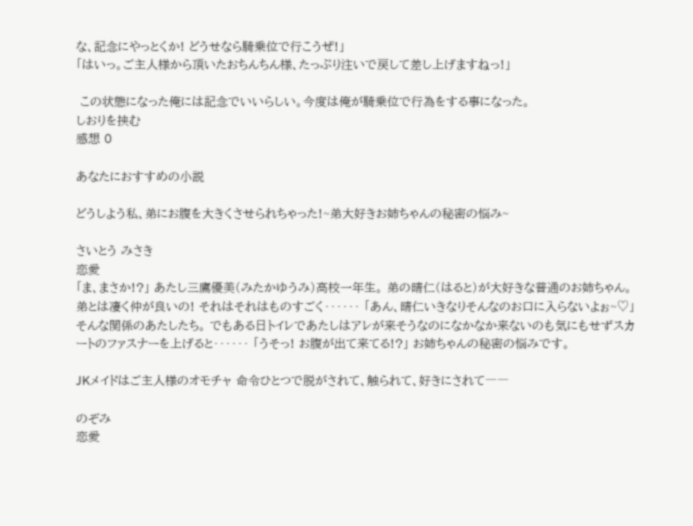な、記念にやっとくか! どうせなら騎乗位で行こうぜ!」
「はいっ。ご主人様から頂いたおちんちん様、たっぷり注いで戻して差し上げますねっ!」

 この状態になった俺には記念でいいらしい。今度は俺が騎乗位で行為をする事になった。
しおりを挟む
感想 0

あなたにおすすめの小説

どうしよう私、弟にお腹を大きくさせられちゃった!~弟大好きお姉ちゃんの秘密の悩み~

さいとう みさき
恋愛
「ま、まさか!?」 あたし三鷹優美(みたかゆうみ)高校一年生。 弟の晴仁(はると)が大好きな普通のお姉ちゃん。 弟とは凄く仲が良いの! それはそれはものすごく‥‥‥ 「あん、晴仁いきなりそんなのお口に入らないよぉ~♡」 そんな関係のあたしたち。 でもある日トイレであたしはアレが来そうなのになかなか来ないのも気にもせずスカートのファスナーを上げると‥‥‥ 「うそっ! お腹が出て来てる!?」 お姉ちゃんの秘密の悩みです。

JKメイドはご主人様のオモチャ 命令ひとつで脱がされて、触られて、好きにされて――

のぞみ
恋愛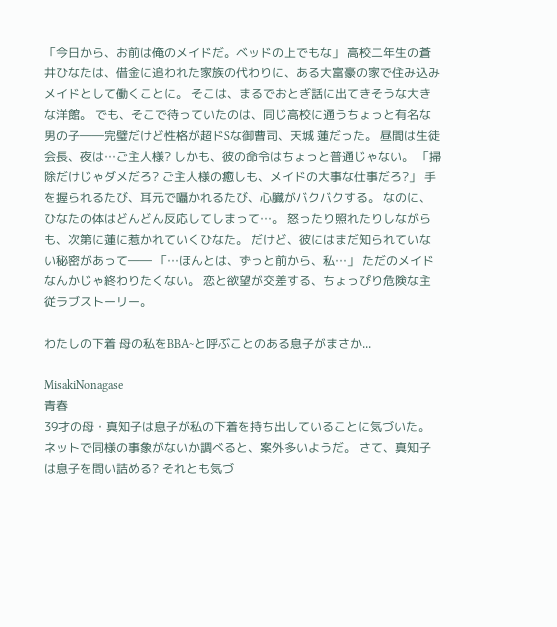「今日から、お前は俺のメイドだ。ベッドの上でもな」 高校二年生の蒼井ひなたは、借金に追われた家族の代わりに、ある大富豪の家で住み込みメイドとして働くことに。 そこは、まるでおとぎ話に出てきそうな大きな洋館。 でも、そこで待っていたのは、同じ高校に通うちょっと有名な男の子――完璧だけど性格が超ドSな御曹司、天城 蓮だった。 昼間は生徒会長、夜は…ご主人様? しかも、彼の命令はちょっと普通じゃない。 「掃除だけじゃダメだろ? ご主人様の癒しも、メイドの大事な仕事だろ?」 手を握られるたび、耳元で囁かれるたび、心臓がバクバクする。 なのに、ひなたの体はどんどん反応してしまって…。 怒ったり照れたりしながらも、次第に蓮に惹かれていくひなた。 だけど、彼にはまだ知られていない秘密があって―― 「…ほんとは、ずっと前から、私…」 ただのメイドなんかじゃ終わりたくない。 恋と欲望が交差する、ちょっぴり危険な主従ラブストーリー。

わたしの下着 母の私をBBA~と呼ぶことのある息子がまさか...

MisakiNonagase
青春
39才の母・真知子は息子が私の下着を持ち出していることに気づいた。 ネットで同様の事象がないか調べると、案外多いようだ。 さて、真知子は息子を問い詰める? それとも気づ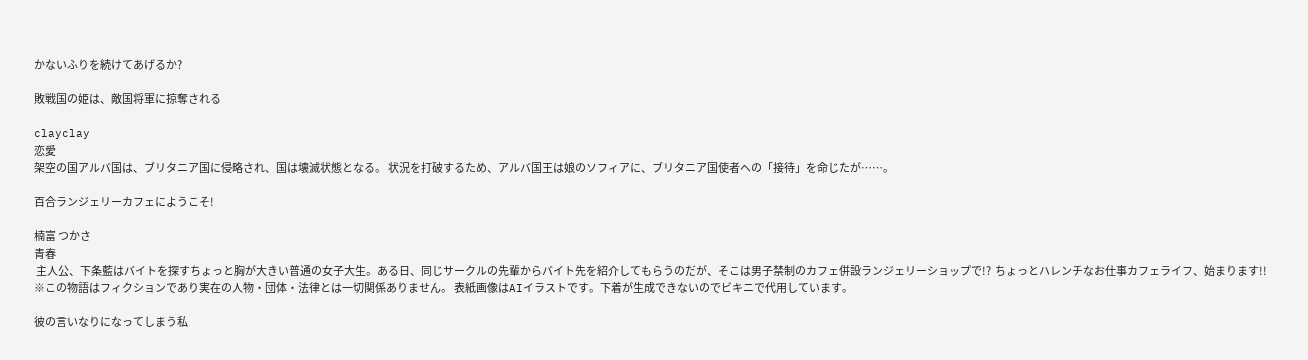かないふりを続けてあげるか?

敗戦国の姫は、敵国将軍に掠奪される

clayclay
恋愛
架空の国アルバ国は、ブリタニア国に侵略され、国は壊滅状態となる。 状況を打破するため、アルバ国王は娘のソフィアに、ブリタニア国使者への「接待」を命じたが……。

百合ランジェリーカフェにようこそ!

楠富 つかさ
青春
 主人公、下条藍はバイトを探すちょっと胸が大きい普通の女子大生。ある日、同じサークルの先輩からバイト先を紹介してもらうのだが、そこは男子禁制のカフェ併設ランジェリーショップで!?  ちょっとハレンチなお仕事カフェライフ、始まります!! ※この物語はフィクションであり実在の人物・団体・法律とは一切関係ありません。 表紙画像はAIイラストです。下着が生成できないのでビキニで代用しています。

彼の言いなりになってしまう私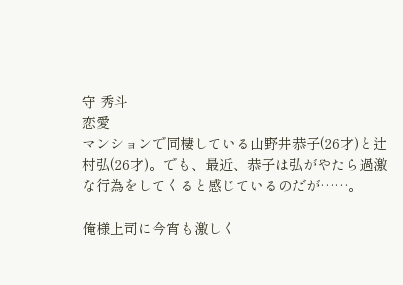守 秀斗
恋愛
マンションで同棲している山野井恭子(26才)と辻村弘(26才)。でも、最近、恭子は弘がやたら過激な行為をしてくると感じているのだが……。

俺様上司に今宵も激しく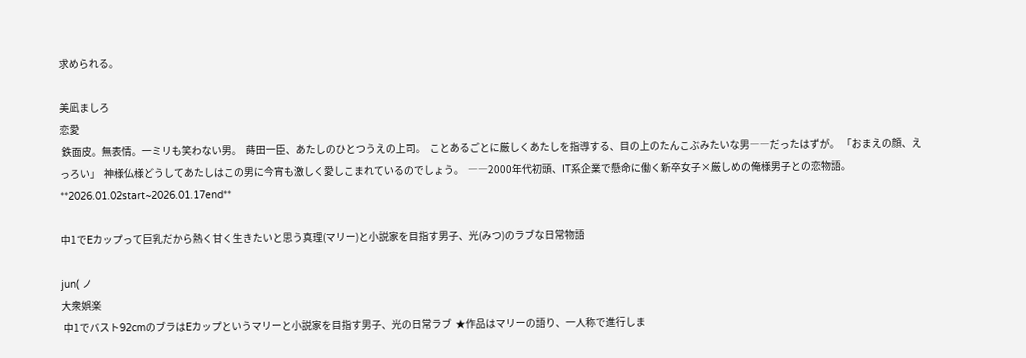求められる。

美凪ましろ
恋愛
 鉄面皮。無表情。一ミリも笑わない男。  蒔田一臣、あたしのひとつうえの上司。  ことあるごとに厳しくあたしを指導する、目の上のたんこぶみたいな男――だったはずが。 「おまえの顔、えっろい」  神様仏様どうしてあたしはこの男に今宵も激しく愛しこまれているのでしょう。  ――2000年代初頭、IT系企業で懸命に働く新卒女子×厳しめの俺様男子との恋物語。 **2026.01.02start~2026.01.17end**

中1でEカップって巨乳だから熱く甘く生きたいと思う真理(マリー)と小説家を目指す男子、光(みつ)のラブな日常物語

jun( ノ
大衆娯楽
 中1でバスト92cmのブラはEカップというマリーと小説家を目指す男子、光の日常ラブ  ★作品はマリーの語り、一人称で進行しま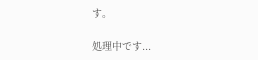す。

処理中です...